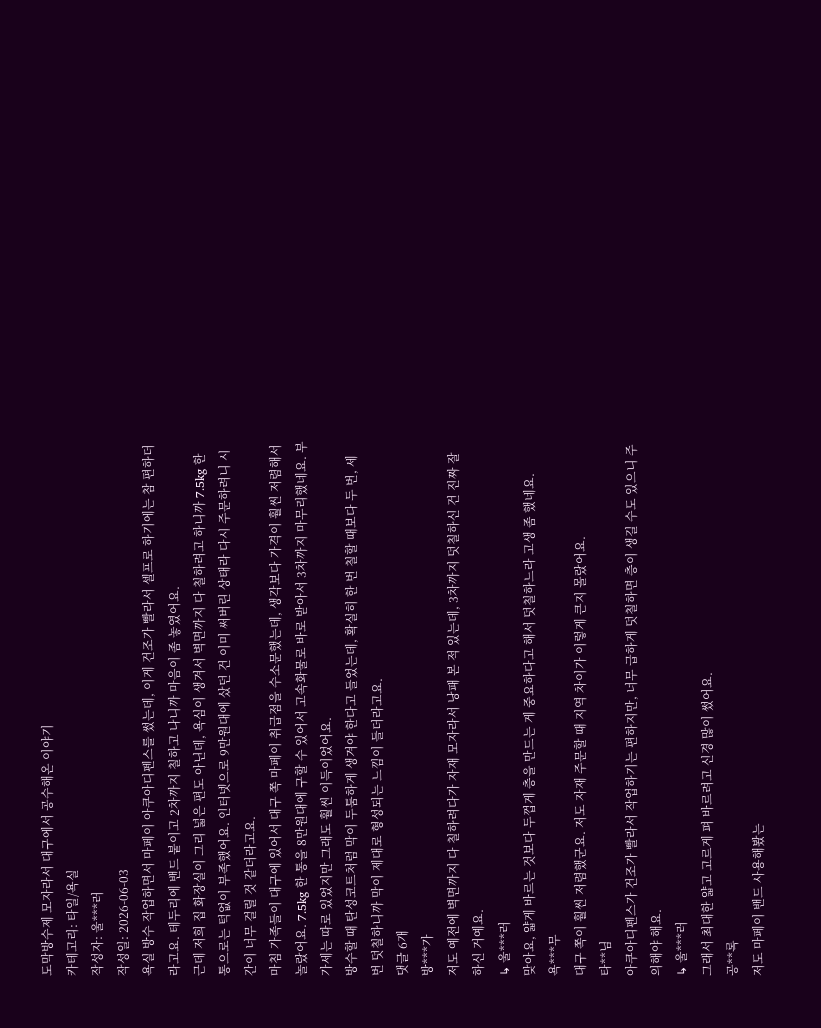도막방수제 모자라서 대구에서 공수해온 이야기
카테고리: 타일/욕실
작성자: 울***러
작성일: 2026-06-03
욕실 방수 작업하면서 마페이 아쿠아디펜스를 썼는데, 이게 건조가 빨라서 셀프로 하기에는 참 편하더라고요. 테두리에 밴드 붙이고 2차까지 칠하고 나니까 마음이 좀 놓였어요.
근데 저희 집 화장실이 그리 넓은 편도 아닌데, 욕심이 생겨서 벽면까지 다 칠하려고 하니까 7.5kg 한 통으로는 턱없이 부족했어요. 인터넷으로 9만원대에 샀던 건 이미 써버린 상태라 다시 주문하려니 시간이 너무 걸릴 것 같더라고요.
마침 가족들이 대구에 있어서 대구 쪽 마페이 취급점을 수소문했는데, 생각보다 가격이 훨씬 저렴해서 놀랐어요. 7.5kg 한 통을 8만원대에 구할 수 있어서 고속화물로 바로 받아서 3차까지 마무리했네요. 부가세는 따로 있었지만 그래도 훨씬 이득이었어요.
방수할 때 탄성코트처럼 막이 두툼하게 생겨야 한다고 들었는데, 확실히 한 번 칠할 때보다 두 번, 세 번 덧칠하니까 막이 제대로 형성되는 느낌이 들더라고요.
댓글 6개
방***가
저도 예전에 벽면까지 다 칠하려다가 자재 모자라서 낭패 본 적 있는데, 3차까지 덧칠하신 건 진짜 잘하신 거예요.
↳ 울***러
맞아요, 얇게 바르는 것보다 두껍게 층을 만드는 게 중요하다고 해서 덧칠하느라 고생 좀 했네요.
욕***무
대구 쪽이 훨씬 저렴했군요. 저도 자재 주문할 때 지역 차이가 이렇게 큰지 몰랐어요.
타**님
아쿠아디펜스가 건조가 빨라서 작업하기는 편하지만, 너무 급하게 덧칠하면 층이 생길 수도 있으니 주의해야 해요.
↳ 울***러
그래서 최대한 얇고 고르게 펴 바르려고 신경 많이 썼어요.
공**록
저도 마페이 밴드 사용해봤는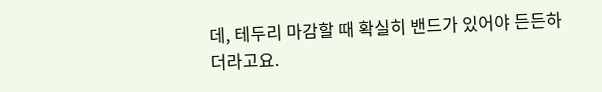데, 테두리 마감할 때 확실히 밴드가 있어야 든든하더라고요.